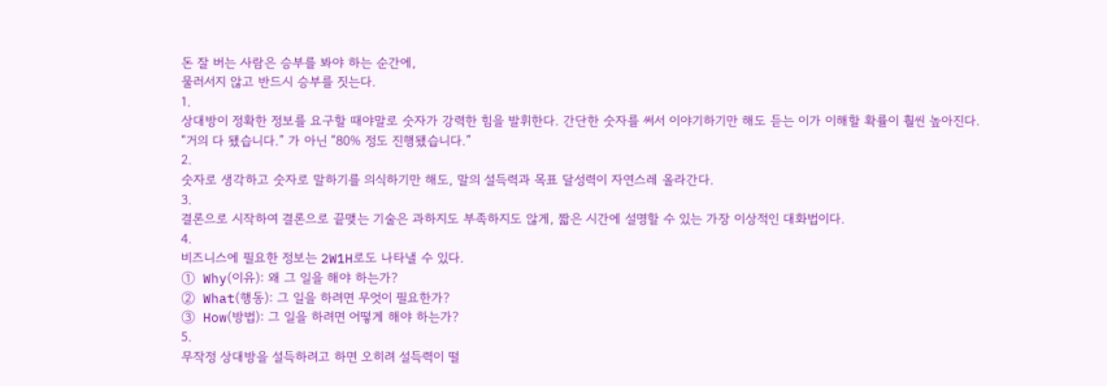돈 잘 버는 사람은 승부를 봐야 하는 순간에,
물러서지 않고 반드시 승부를 짓는다.
1.
상대방이 정확한 정보를 요구할 때야말로 숫자가 강력한 힘을 발휘한다. 간단한 숫자를 써서 이야기하기만 해도 듣는 이가 이해할 확률이 훨씬 높아진다.
“거의 다 됐습니다.” 가 아닌 “80% 정도 진행됐습니다.”
2.
숫자로 생각하고 숫자로 말하기를 의식하기만 해도, 말의 설득력과 목표 달성력이 자연스레 올라간다.
3.
결론으로 시작하여 결론으로 끝맺는 기술은 과하지도 부족하지도 않게, 짧은 시간에 설명할 수 있는 가장 이상적인 대화법이다.
4.
비즈니스에 필요한 정보는 2W1H로도 나타낼 수 있다.
① Why(이유): 왜 그 일을 해야 하는가?
② What(행동): 그 일을 하려면 무엇이 필요한가?
③ How(방법): 그 일을 하려면 어떻게 해야 하는가?
5.
무작정 상대방을 설득하려고 하면 오히려 설득력이 떨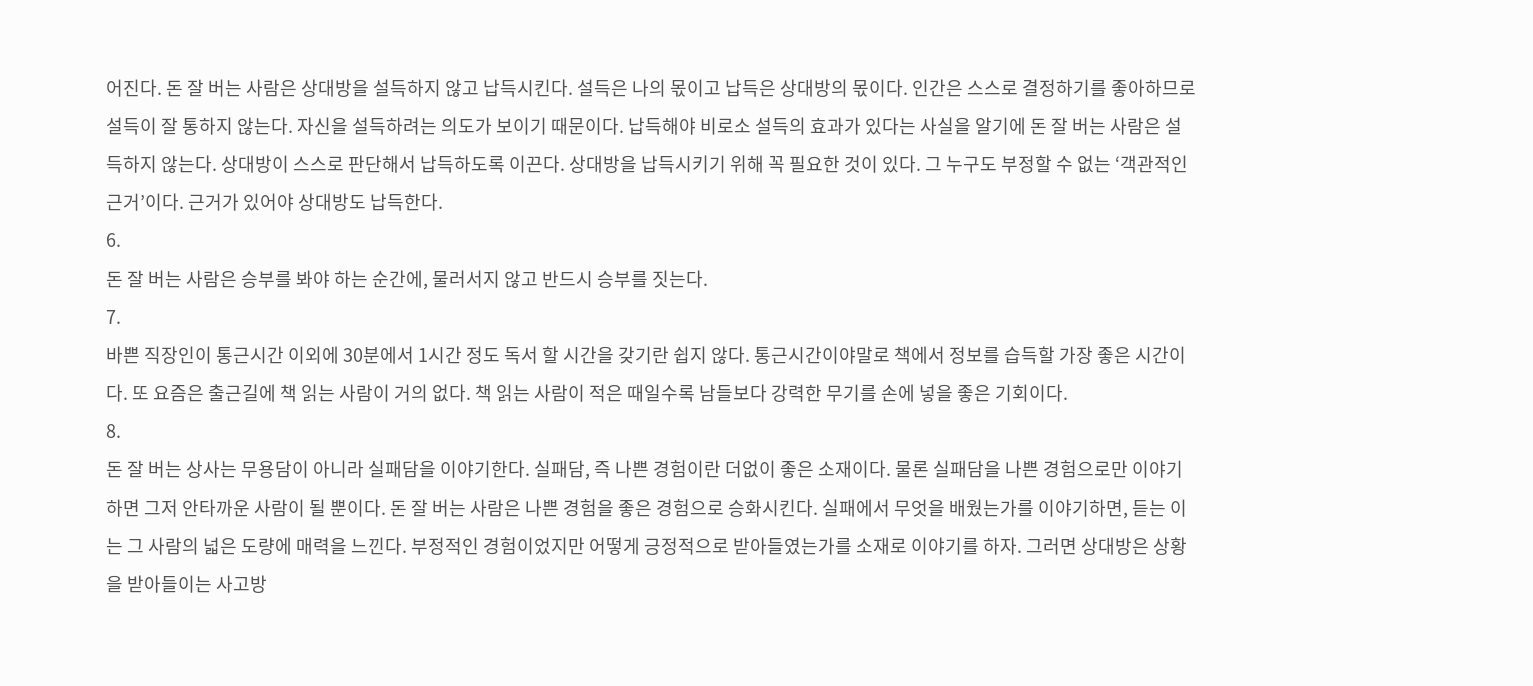어진다. 돈 잘 버는 사람은 상대방을 설득하지 않고 납득시킨다. 설득은 나의 몫이고 납득은 상대방의 몫이다. 인간은 스스로 결정하기를 좋아하므로 설득이 잘 통하지 않는다. 자신을 설득하려는 의도가 보이기 때문이다. 납득해야 비로소 설득의 효과가 있다는 사실을 알기에 돈 잘 버는 사람은 설득하지 않는다. 상대방이 스스로 판단해서 납득하도록 이끈다. 상대방을 납득시키기 위해 꼭 필요한 것이 있다. 그 누구도 부정할 수 없는 ‘객관적인 근거’이다. 근거가 있어야 상대방도 납득한다.
6.
돈 잘 버는 사람은 승부를 봐야 하는 순간에, 물러서지 않고 반드시 승부를 짓는다.
7.
바쁜 직장인이 통근시간 이외에 30분에서 1시간 정도 독서 할 시간을 갖기란 쉽지 않다. 통근시간이야말로 책에서 정보를 습득할 가장 좋은 시간이다. 또 요즘은 출근길에 책 읽는 사람이 거의 없다. 책 읽는 사람이 적은 때일수록 남들보다 강력한 무기를 손에 넣을 좋은 기회이다.
8.
돈 잘 버는 상사는 무용담이 아니라 실패담을 이야기한다. 실패담, 즉 나쁜 경험이란 더없이 좋은 소재이다. 물론 실패담을 나쁜 경험으로만 이야기하면 그저 안타까운 사람이 될 뿐이다. 돈 잘 버는 사람은 나쁜 경험을 좋은 경험으로 승화시킨다. 실패에서 무엇을 배웠는가를 이야기하면, 듣는 이는 그 사람의 넓은 도량에 매력을 느낀다. 부정적인 경험이었지만 어떻게 긍정적으로 받아들였는가를 소재로 이야기를 하자. 그러면 상대방은 상황을 받아들이는 사고방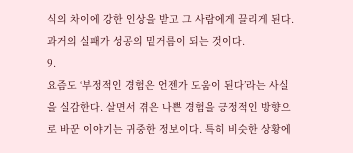식의 차이에 강한 인상을 받고 그 사람에게 끌리게 된다. 과거의 실패가 성공의 밑거름이 되는 것이다.
9.
요즘도 ‘부정적인 경험은 언젠가 도움이 된다’라는 사실을 실감한다. 살면서 겪은 나쁜 경험을 긍정적인 방향으로 바꾼 이야기는 귀중한 정보이다. 특히 비슷한 상황에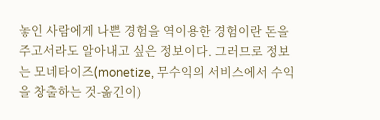놓인 사람에게 나쁜 경험을 역이용한 경험이란 돈을 주고서라도 알아내고 싶은 정보이다. 그러므로 정보는 모네타이즈(monetize, 무수익의 서비스에서 수익을 창출하는 것-옮긴이)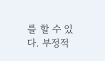를 할 수 있다. 부정적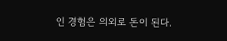인 경험은 의외로 돈이 된다.